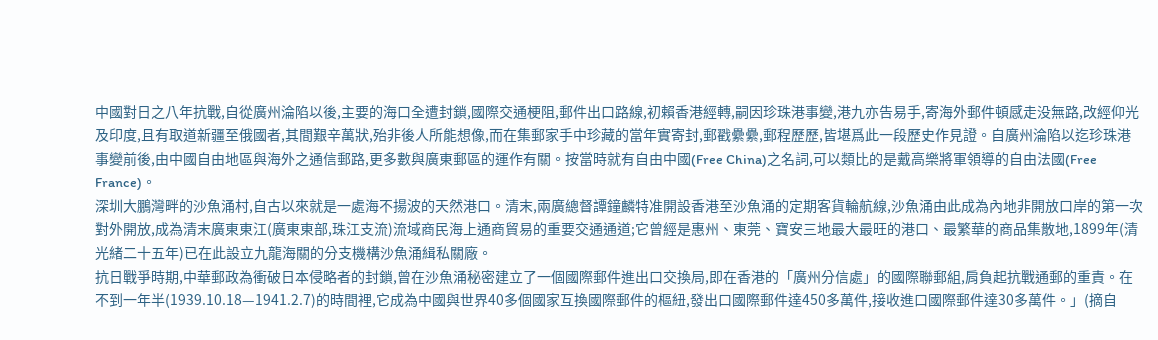中國對日之八年抗戰,自從廣州淪陷以後,主要的海口全遭封鎖,國際交通梗阻,郵件出口路線,初賴香港經轉,嗣因珍珠港事變,港九亦告易手,寄海外郵件頓感走没無路,改經仰光及印度,且有取道新疆至俄國者,其間艱辛萬狀,殆非後人所能想像,而在集郵家手中珍藏的當年實寄封,郵戳纍纍,郵程歷歷,皆堪爲此一段歷史作見證。自廣州淪陷以迄珍珠港事變前後,由中國自由地區與海外之通信郵路,更多數與廣東郵區的運作有關。按當時就有自由中國(Free China)之名詞,可以類比的是戴高樂將軍領導的自由法國(Free France)。
深圳大鵬灣畔的沙魚涌村,自古以來就是一處海不揚波的天然港口。清末,兩廣總督譚鐘麟特准開設香港至沙魚涌的定期客貨輪航線,沙魚涌由此成為內地非開放口岸的第一次對外開放,成為清末廣東東江(廣東東部,珠江支流)流域商民海上通商貿易的重要交通通道;它曾經是惠州、東莞、寶安三地最大最旺的港口、最繁華的商品集散地,1899年(清光緒二十五年)已在此設立九龍海關的分支機構沙魚涌緝私關廠。
抗日戰爭時期,中華郵政為衝破日本侵略者的封鎖,曾在沙魚涌秘密建立了一個國際郵件進出口交換局,即在香港的「廣州分信處」的國際聯郵組,肩負起抗戰通郵的重責。在不到一年半(1939.10.18—1941.2.7)的時間裡,它成為中國與世界40多個國家互換國際郵件的樞紐,發出口國際郵件達450多萬件,接收進口國際郵件達30多萬件。」(摘自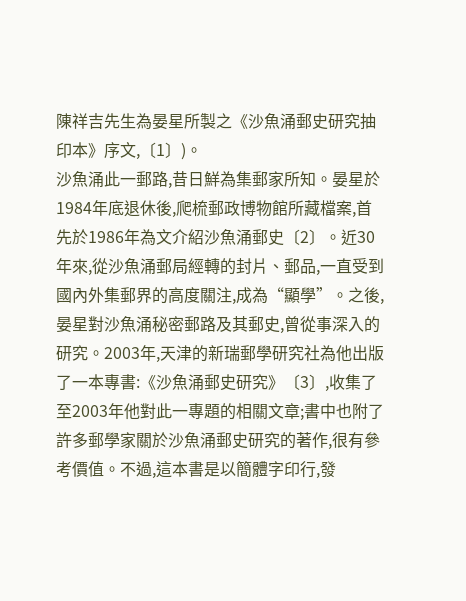陳祥吉先生為晏星所製之《沙魚涌郵史研究抽印本》序文,〔1〕)。
沙魚涌此一郵路,昔日鮮為集郵家所知。晏星於1984年底退休後,爬梳郵政博物館所藏檔案,首先於1986年為文介紹沙魚涌郵史〔2〕。近30年來,從沙魚涌郵局經轉的封片、郵品,一直受到國內外集郵界的高度關注,成為“顯學”。之後,晏星對沙魚涌秘密郵路及其郵史,曾從事深入的研究。2003年,天津的新瑞郵學研究社為他出版了一本專書:《沙魚涌郵史研究》〔3〕,收集了至2003年他對此一專題的相關文章;書中也附了許多郵學家關於沙魚涌郵史研究的著作,很有參考價值。不過,這本書是以簡體字印行,發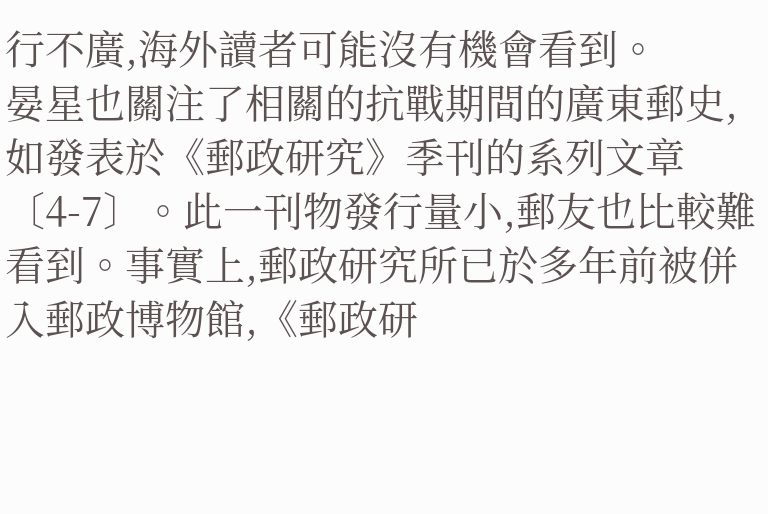行不廣,海外讀者可能沒有機會看到。
晏星也關注了相關的抗戰期間的廣東郵史,如發表於《郵政研究》季刊的系列文章〔4-7〕。此一刊物發行量小,郵友也比較難看到。事實上,郵政研究所已於多年前被併入郵政博物館,《郵政研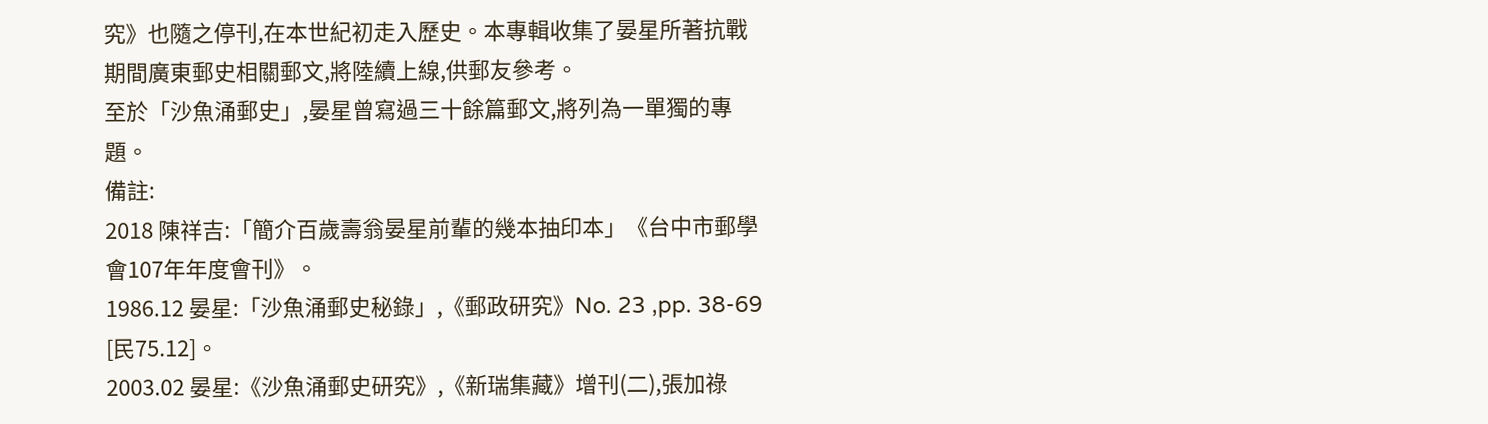究》也隨之停刊,在本世紀初走入歷史。本專輯收集了晏星所著抗戰期間廣東郵史相關郵文,將陸續上線,供郵友參考。
至於「沙魚涌郵史」,晏星曾寫過三十餘篇郵文,將列為一單獨的專題。
備註:
2018 陳祥吉:「簡介百歲壽翁晏星前輩的幾本抽印本」《台中市郵學會107年年度會刊》。
1986.12 晏星:「沙魚涌郵史秘錄」,《郵政研究》No. 23 ,pp. 38-69 [民75.12]。
2003.02 晏星:《沙魚涌郵史研究》,《新瑞集藏》增刊(二),張加祿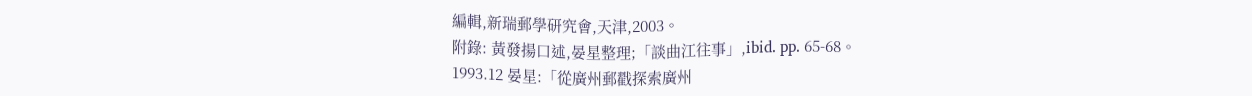編輯,新瑞郵學研究會,天津,2003。
附錄: 黃發揚口述,晏星整理;「談曲江往事」,ibid. pp. 65-68。
1993.12 晏星:「從廣州郵戳探索廣州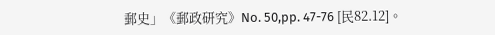郵史」《郵政研究》No. 50,pp. 47-76 [民82.12]。